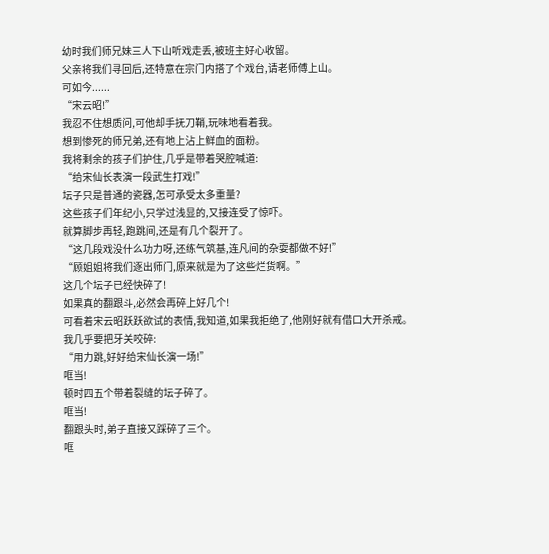幼时我们师兄妹三人下山听戏走丢,被班主好心收留。
父亲将我们寻回后,还特意在宗门内搭了个戏台,请老师傅上山。
可如今......
“宋云昭!”
我忍不住想质问,可他却手抚刀鞘,玩味地看着我。
想到惨死的师兄弟,还有地上沾上鲜血的面粉。
我将剩余的孩子们护住,几乎是带着哭腔喊道:
“给宋仙长表演一段武生打戏!”
坛子只是普通的瓷器,怎可承受太多重量?
这些孩子们年纪小,只学过浅显的,又接连受了惊吓。
就算脚步再轻,跑跳间,还是有几个裂开了。
“这几段戏没什么功力呀,还练气筑基,连凡间的杂耍都做不好!”
“顾姐姐将我们逐出师门,原来就是为了这些烂货啊。”
这几个坛子已经快碎了!
如果真的翻跟斗,必然会再碎上好几个!
可看着宋云昭跃跃欲试的表情,我知道,如果我拒绝了,他刚好就有借口大开杀戒。
我几乎要把牙关咬碎:
“用力跳,好好给宋仙长演一场!”
哐当!
顿时四五个带着裂缝的坛子碎了。
哐当!
翻跟头时,弟子直接又踩碎了三个。
哐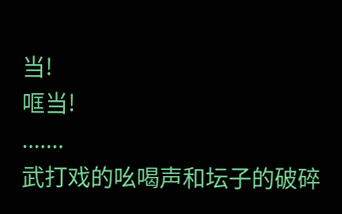当!
哐当!
.......
武打戏的吆喝声和坛子的破碎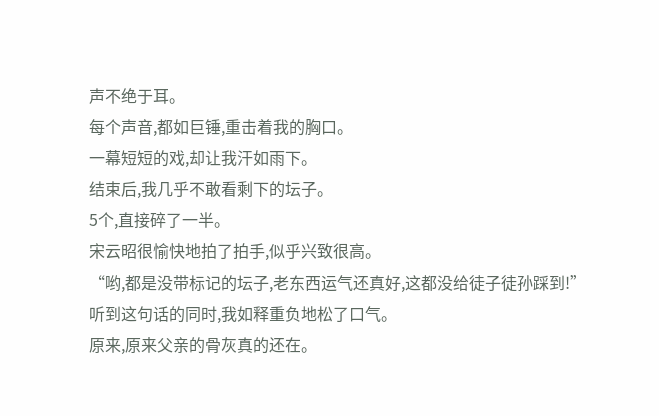声不绝于耳。
每个声音,都如巨锤,重击着我的胸口。
一幕短短的戏,却让我汗如雨下。
结束后,我几乎不敢看剩下的坛子。
5个,直接碎了一半。
宋云昭很愉快地拍了拍手,似乎兴致很高。
“哟,都是没带标记的坛子,老东西运气还真好,这都没给徒子徒孙踩到!”
听到这句话的同时,我如释重负地松了口气。
原来,原来父亲的骨灰真的还在。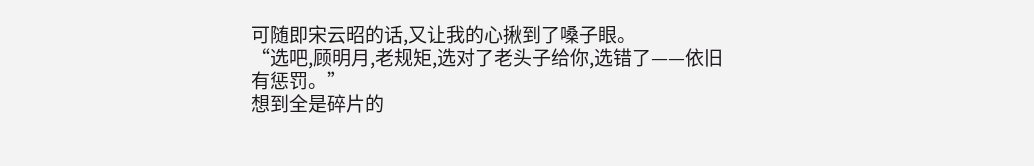可随即宋云昭的话,又让我的心揪到了嗓子眼。
“选吧,顾明月,老规矩,选对了老头子给你,选错了——依旧有惩罚。”
想到全是碎片的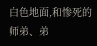白色地面,和惨死的师弟、弟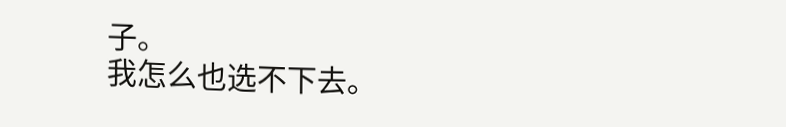子。
我怎么也选不下去。